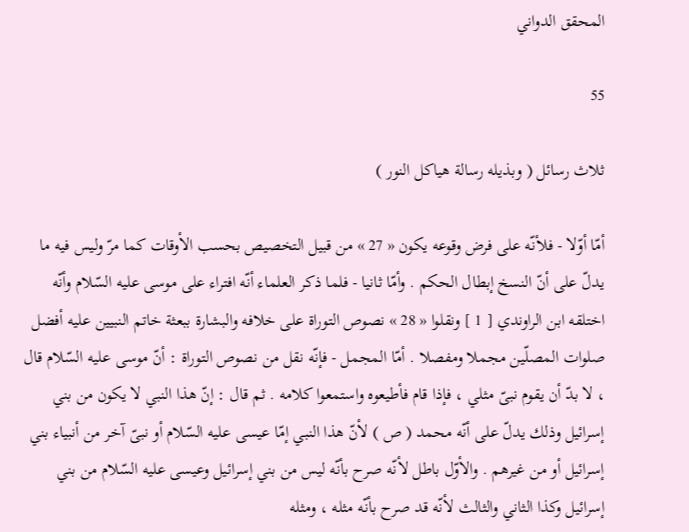المحقق الدواني

55

ثلاث رسائل ( وبذيله رسالة هياكل النور )

أمّا أوّلا - فلأنّه على فرض وقوعه يكون « 27 » من قبيل التخصيص بحسب الأوقات كما مرّ وليس فيه ما يدلّ على أنّ النسخ إبطال الحكم . وأمّا ثانيا - فلما ذكر العلماء أنّه افتراء على موسى عليه السّلام وأنّه اختلقه ابن الراوندي [ 1 ] ونقلوا « 28 » نصوص التوراة على خلافه والبشارة ببعثة خاتم النبيين عليه أفضل صلوات المصلّين مجملا ومفصلا . أمّا المجمل - فإنّه نقل من نصوص التوراة : أنّ موسى عليه السّلام قال ، لا بدّ أن يقوم نبىّ مثلي ، فإذا قام فأطيعوه واستمعوا كلامه . ثم قال : إنّ هذا النبي لا يكون من بني إسرائيل وذلك يدلّ على أنّه محمد ( ص ) لأنّ هذا النبي إمّا عيسى عليه السّلام أو نبىّ آخر من أنبياء بني إسرائيل أو من غيرهم . والأوّل باطل لأنّه صرح بأنّه ليس من بني إسرائيل وعيسى عليه السّلام من بني إسرائيل وكذا الثاني والثالث لأنّه قد صرح بأنّه مثله ، ومثله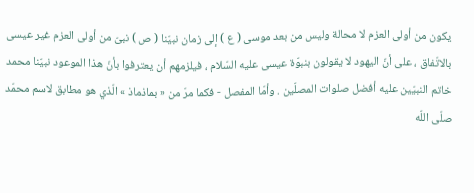يكون من أولى العزم لا محالة وليس من بعد موسى ( ع ) إلى زمان نبيّنا ( ص ) نبىّ من أولى العزم غير عيسى بالاتّفاق ، على أنّ اليهود لا يقولون بنبوّة عيسى عليه السّلام ، فيلزمهم أن يعترفوا بأنّ هذا الموعود نبيّنا محمد خاتم النبيّين عليه أفضل صلوات المصلّين . وأمّا المفصل - فكما مرّ من « بماذماذ » الّذي هو مطابق لاسم محمّد صلّى اللّه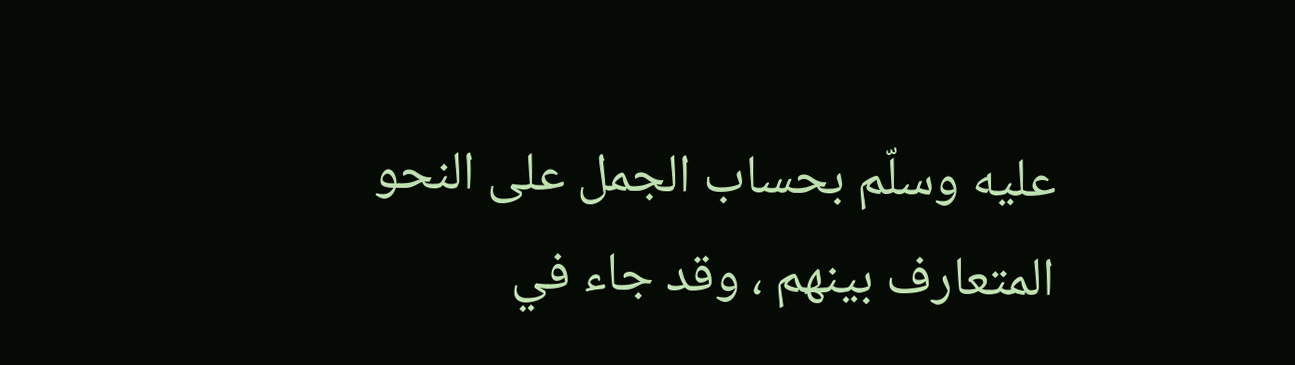عليه وسلّم بحساب الجمل على النحو المتعارف بينهم ، وقد جاء في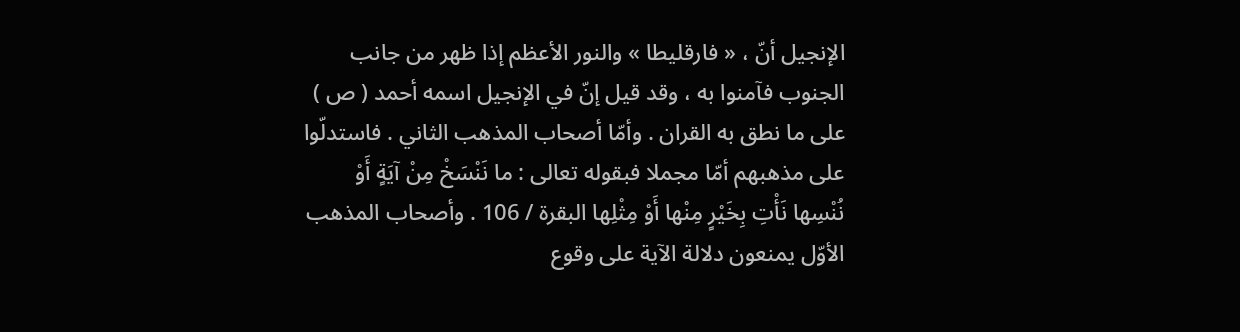الإنجيل أنّ ، « فارقليطا » والنور الأعظم إذا ظهر من جانب الجنوب فآمنوا به ، وقد قيل إنّ في الإنجيل اسمه أحمد ( ص ) على ما نطق به القران . وأمّا أصحاب المذهب الثاني . فاستدلّوا على مذهبهم أمّا مجملا فبقوله تعالى : ما نَنْسَخْ مِنْ آيَةٍ أَوْ نُنْسِها نَأْتِ بِخَيْرٍ مِنْها أَوْ مِثْلِها البقرة / 106 . وأصحاب المذهب الأوّل يمنعون دلالة الآية على وقوع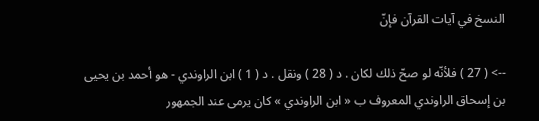النسخ في آيات القرآن فإنّ

--> ( 27 ) فلأنّه لو صحّ ذلك لكان . د ( 28 ) ونقل . د ( 1 ) ابن الراوندي - هو أحمد بن يحيى بن إسحاق الراوندي المعروف ب « ابن الراوندي » كان يرمى عند الجمهور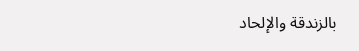بالزندقة والإلحاد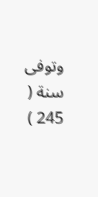وتوفى سنة ( 245 )